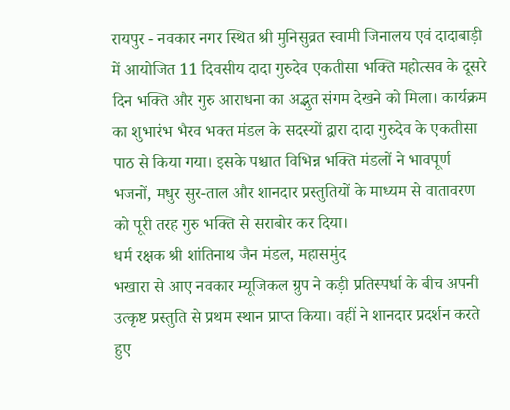रायपुर - नवकार नगर स्थित श्री मुनिसुव्रत स्वामी जिनालय एवं दादाबाड़ी में आयोजित 11 दिवसीय दादा गुरुदेव एकतीसा भक्ति महोत्सव के दूसरे दिन भक्ति और गुरु आराधना का अद्भुत संगम देखने को मिला। कार्यक्रम का शुभारंभ भैरव भक्त मंडल के सदस्यों द्वारा दादा गुरुदेव के एकतीसा पाठ से किया गया। इसके पश्चात विभिन्न भक्ति मंडलों ने भावपूर्ण भजनों, मधुर सुर-ताल और शानदार प्रस्तुतियों के माध्यम से वातावरण को पूरी तरह गुरु भक्ति से सराबोर कर दिया।
धर्म रक्षक श्री शांतिनाथ जैन मंडल, महासमुंद
भखारा से आए नवकार म्यूजिकल ग्रुप ने कड़ी प्रतिस्पर्धा के बीच अपनी उत्कृष्ट प्रस्तुति से प्रथम स्थान प्राप्त किया। वहीं ने शानदार प्रदर्शन करते हुए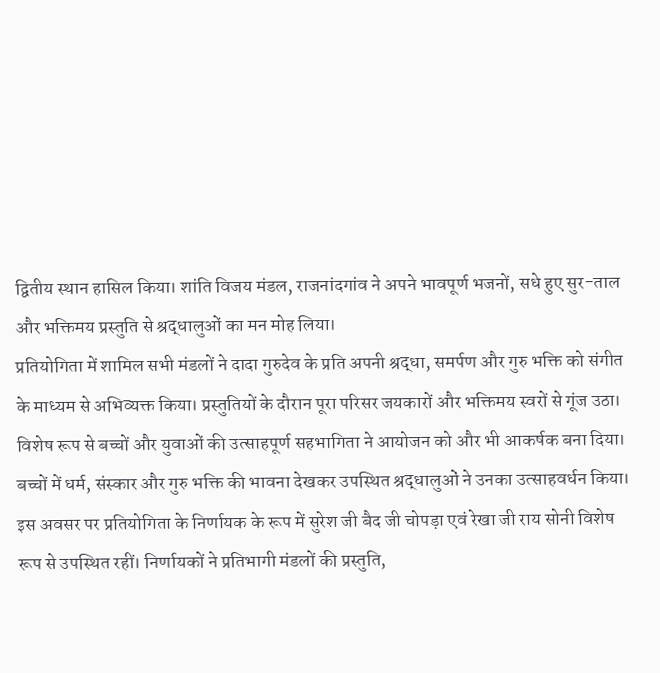द्वितीय स्थान हासिल किया। शांति विजय मंडल, राजनांदगांव ने अपने भावपूर्ण भजनों, सधे हुए सुर-ताल और भक्तिमय प्रस्तुति से श्रद्धालुओं का मन मोह लिया।
प्रतियोगिता में शामिल सभी मंडलों ने दादा गुरुदेव के प्रति अपनी श्रद्धा, समर्पण और गुरु भक्ति को संगीत के माध्यम से अभिव्यक्त किया। प्रस्तुतियों के दौरान पूरा परिसर जयकारों और भक्तिमय स्वरों से गूंज उठा। विशेष रूप से बच्चों और युवाओं की उत्साहपूर्ण सहभागिता ने आयोजन को और भी आकर्षक बना दिया। बच्चों में धर्म, संस्कार और गुरु भक्ति की भावना देखकर उपस्थित श्रद्धालुओं ने उनका उत्साहवर्धन किया।
इस अवसर पर प्रतियोगिता के निर्णायक के रूप में सुरेश जी बैद जी चोपड़ा एवं रेखा जी राय सोनी विशेष रूप से उपस्थित रहीं। निर्णायकों ने प्रतिभागी मंडलों की प्रस्तुति,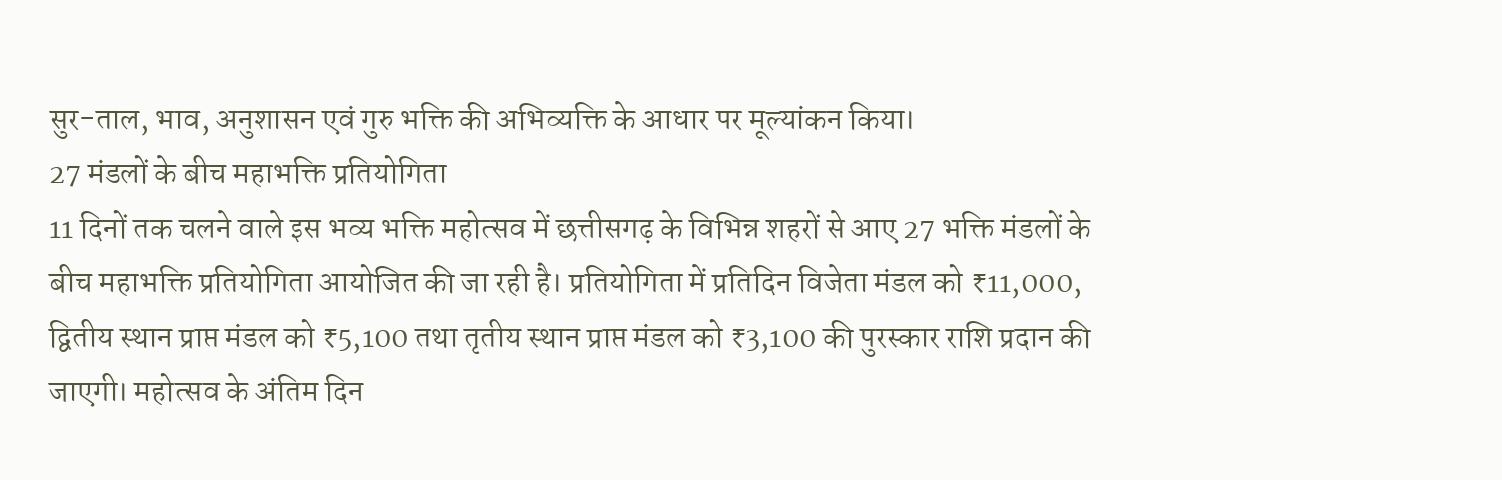सुर-ताल, भाव, अनुशासन एवं गुरु भक्ति की अभिव्यक्ति के आधार पर मूल्यांकन किया।
27 मंडलों के बीच महाभक्ति प्रतियोगिता
11 दिनों तक चलने वाले इस भव्य भक्ति महोत्सव में छत्तीसगढ़ के विभिन्न शहरों से आए 27 भक्ति मंडलों के बीच महाभक्ति प्रतियोगिता आयोजित की जा रही है। प्रतियोगिता में प्रतिदिन विजेता मंडल को ₹11,000, द्वितीय स्थान प्राप्त मंडल को ₹5,100 तथा तृतीय स्थान प्राप्त मंडल को ₹3,100 की पुरस्कार राशि प्रदान की जाएगी। महोत्सव के अंतिम दिन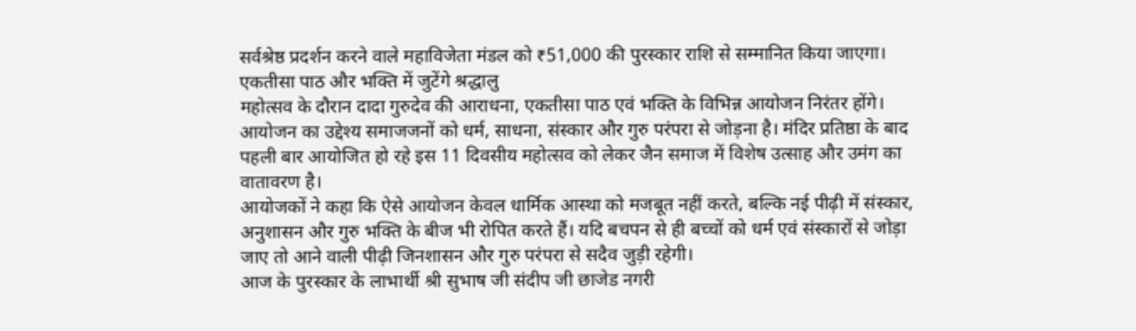सर्वश्रेष्ठ प्रदर्शन करने वाले महाविजेता मंडल को ₹51,000 की पुरस्कार राशि से सम्मानित किया जाएगा।
एकतीसा पाठ और भक्ति में जुटेंगे श्रद्धालु
महोत्सव के दौरान दादा गुरुदेव की आराधना, एकतीसा पाठ एवं भक्ति के विभिन्न आयोजन निरंतर होंगे। आयोजन का उद्देश्य समाजजनों को धर्म, साधना, संस्कार और गुरु परंपरा से जोड़ना है। मंदिर प्रतिष्ठा के बाद पहली बार आयोजित हो रहे इस 11 दिवसीय महोत्सव को लेकर जैन समाज में विशेष उत्साह और उमंग का वातावरण है।
आयोजकों ने कहा कि ऐसे आयोजन केवल धार्मिक आस्था को मजबूत नहीं करते, बल्कि नई पीढ़ी में संस्कार, अनुशासन और गुरु भक्ति के बीज भी रोपित करते हैं। यदि बचपन से ही बच्चों को धर्म एवं संस्कारों से जोड़ा जाए तो आने वाली पीढ़ी जिनशासन और गुरु परंपरा से सदैव जुड़ी रहेगी।
आज के पुरस्कार के लाभार्थी श्री सुभाष जी संदीप जी छाजेड नगरी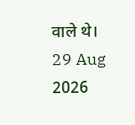वाले थे।
29 Aug 2026